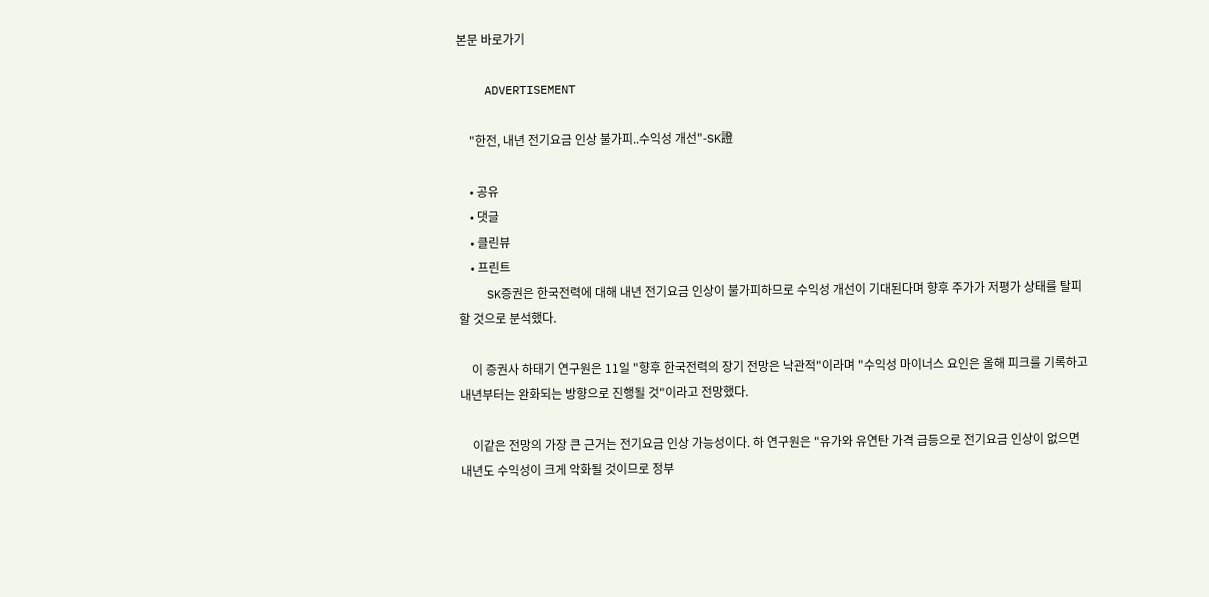본문 바로가기

    ADVERTISEMENT

    "한전, 내년 전기요금 인상 불가피..수익성 개선"-SK證

    • 공유
    • 댓글
    • 클린뷰
    • 프린트
    SK증권은 한국전력에 대해 내년 전기요금 인상이 불가피하므로 수익성 개선이 기대된다며 향후 주가가 저평가 상태를 탈피할 것으로 분석했다.

    이 증권사 하태기 연구원은 11일 "향후 한국전력의 장기 전망은 낙관적"이라며 "수익성 마이너스 요인은 올해 피크를 기록하고 내년부터는 완화되는 방향으로 진행될 것"이라고 전망했다.

    이같은 전망의 가장 큰 근거는 전기요금 인상 가능성이다. 하 연구원은 "유가와 유연탄 가격 급등으로 전기요금 인상이 없으면 내년도 수익성이 크게 악화될 것이므로 정부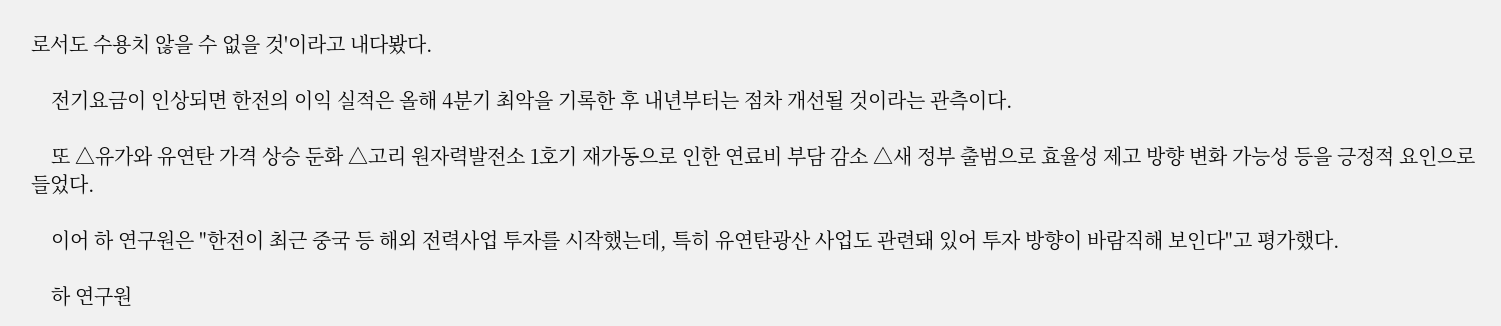로서도 수용치 않을 수 없을 것'이라고 내다봤다.

    전기요금이 인상되면 한전의 이익 실적은 올해 4분기 최악을 기록한 후 내년부터는 점차 개선될 것이라는 관측이다.

    또 △유가와 유연탄 가격 상승 둔화 △고리 원자력발전소 1호기 재가동으로 인한 연료비 부담 감소 △새 정부 출범으로 효율성 제고 방향 변화 가능성 등을 긍정적 요인으로 들었다.

    이어 하 연구원은 "한전이 최근 중국 등 해외 전력사업 투자를 시작했는데, 특히 유연탄광산 사업도 관련돼 있어 투자 방향이 바람직해 보인다"고 평가했다.

    하 연구원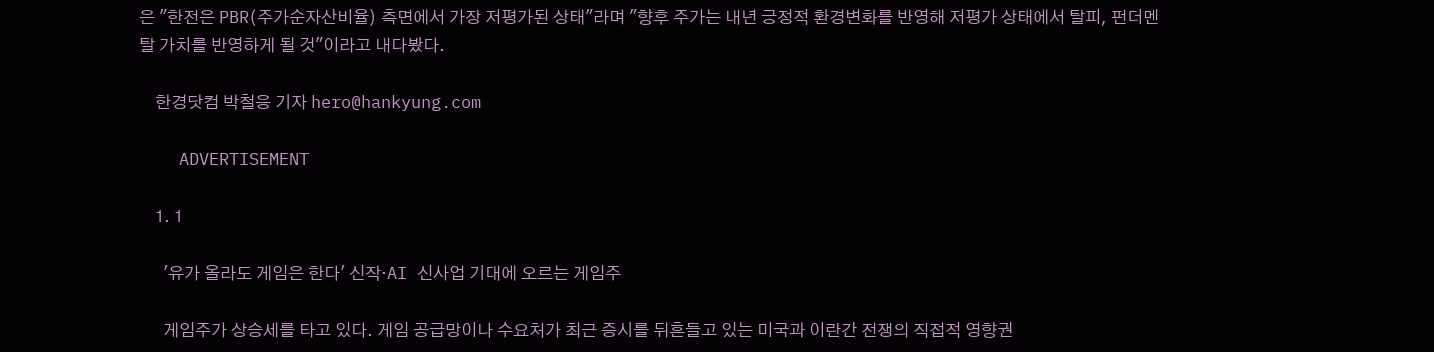은 "한전은 PBR(주가순자산비율) 측면에서 가장 저평가된 상태"라며 "향후 주가는 내년 긍정적 환경변화를 반영해 저평가 상태에서 탈피, 펀더멘탈 가치를 반영하게 될 것"이라고 내다봤다.

    한경닷컴 박철응 기자 hero@hankyung.com

    ADVERTISEMENT

    1. 1

      '유가 올라도 게임은 한다' 신작·AI 신사업 기대에 오르는 게임주

      게임주가 상승세를 타고 있다. 게임 공급망이나 수요처가 최근 증시를 뒤흔들고 있는 미국과 이란간 전쟁의 직접적 영향권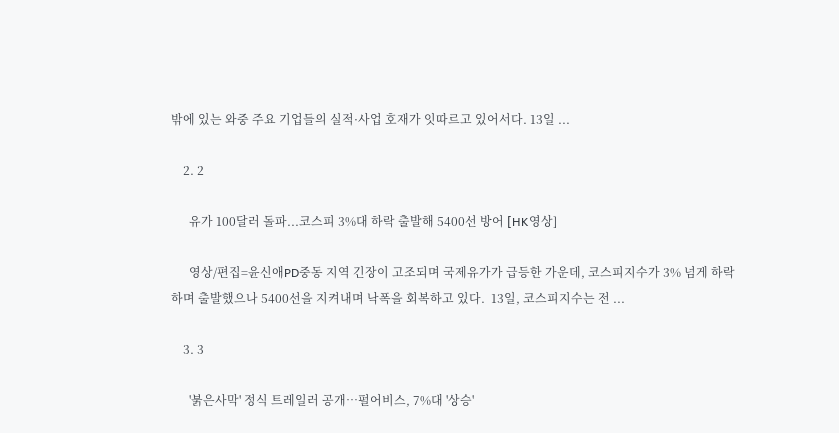밖에 있는 와중 주요 기업들의 실적·사업 호재가 잇따르고 있어서다. 13일 ...

    2. 2

      유가 100달러 돌파...코스피 3%대 하락 출발해 5400선 방어 [HK영상]

      영상/편집=윤신애PD중동 지역 긴장이 고조되며 국제유가가 급등한 가운데, 코스피지수가 3% 넘게 하락하며 출발했으나 5400선을 지켜내며 낙폭을 회복하고 있다.  13일, 코스피지수는 전 ...

    3. 3

      '붉은사막' 정식 트레일러 공개…펄어비스, 7%대 '상승'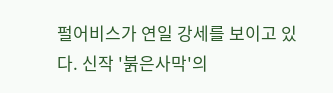펄어비스가 연일 강세를 보이고 있다. 신작 '붉은사막'의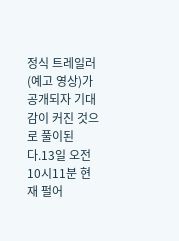정식 트레일러(예고 영상)가 공개되자 기대감이 커진 것으로 풀이된다.13일 오전 10시11분 현재 펄어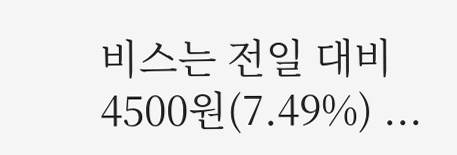비스는 전일 대비 4500원(7.49%) ...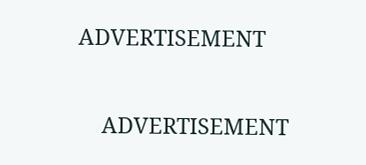ADVERTISEMENT

    ADVERTISEMENT